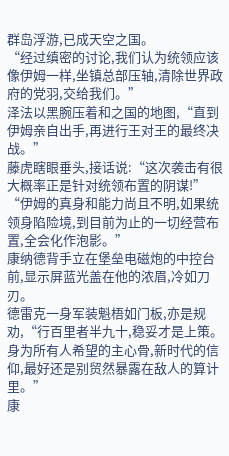群岛浮游,已成天空之国。
“经过缜密的讨论,我们认为统领应该像伊姆一样,坐镇总部压轴,清除世界政府的党羽,交给我们。”
泽法以黑腕压着和之国的地图,“直到伊姆亲自出手,再进行王对王的最终决战。”
藤虎瞎眼垂头,接话说:“这次袭击有很大概率正是针对统领布置的阴谋!”
“伊姆的真身和能力尚且不明,如果统领身陷险境,到目前为止的一切经营布置,全会化作泡影。”
康纳德背手立在堡垒电磁炮的中控台前,显示屏蓝光盖在他的浓眉,冷如刀刃。
德雷克一身军装魁梧如门板,亦是规劝,“行百里者半九十,稳妥才是上策。身为所有人希望的主心骨,新时代的信仰,最好还是别贸然暴露在敌人的算计里。”
康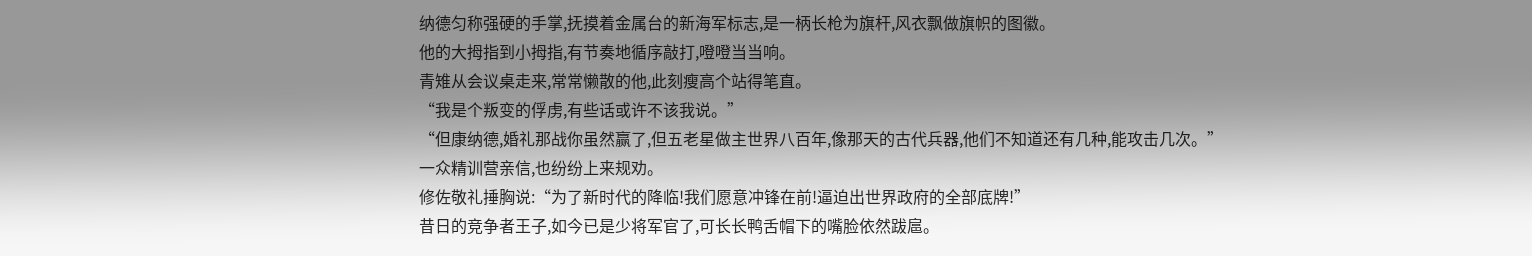纳德匀称强硬的手掌,抚摸着金属台的新海军标志,是一柄长枪为旗杆,风衣飘做旗帜的图徽。
他的大拇指到小拇指,有节奏地循序敲打,噔噔当当响。
青雉从会议桌走来,常常懒散的他,此刻瘦高个站得笔直。
“我是个叛变的俘虏,有些话或许不该我说。”
“但康纳德,婚礼那战你虽然赢了,但五老星做主世界八百年,像那天的古代兵器,他们不知道还有几种,能攻击几次。”
一众精训营亲信,也纷纷上来规劝。
修佐敬礼捶胸说:“为了新时代的降临!我们愿意冲锋在前!逼迫出世界政府的全部底牌!”
昔日的竞争者王子,如今已是少将军官了,可长长鸭舌帽下的嘴脸依然跋扈。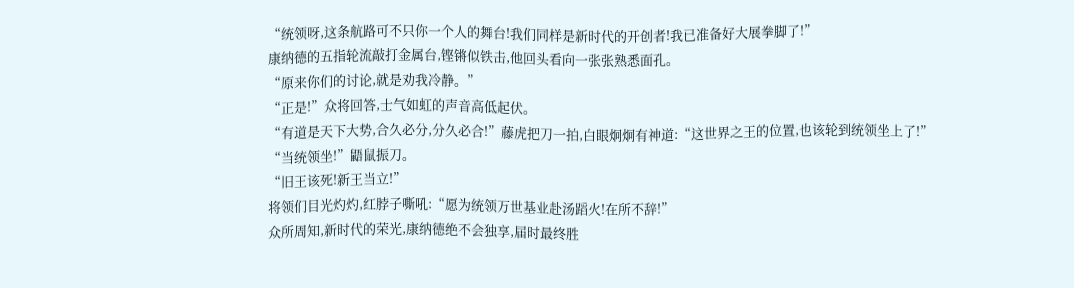“统领呀,这条航路可不只你一个人的舞台!我们同样是新时代的开创者!我已准备好大展拳脚了!”
康纳德的五指轮流敲打金属台,铿锵似铁击,他回头看向一张张熟悉面孔。
“原来你们的讨论,就是劝我冷静。”
“正是!”众将回答,士气如虹的声音高低起伏。
“有道是天下大势,合久必分,分久必合!”藤虎把刀一拍,白眼炯炯有神道:“这世界之王的位置,也该轮到统领坐上了!”
“当统领坐!”鼯鼠振刀。
“旧王该死!新王当立!”
将领们目光灼灼,红脖子嘶吼:“愿为统领万世基业赴汤蹈火!在所不辞!”
众所周知,新时代的荣光,康纳德绝不会独享,届时最终胜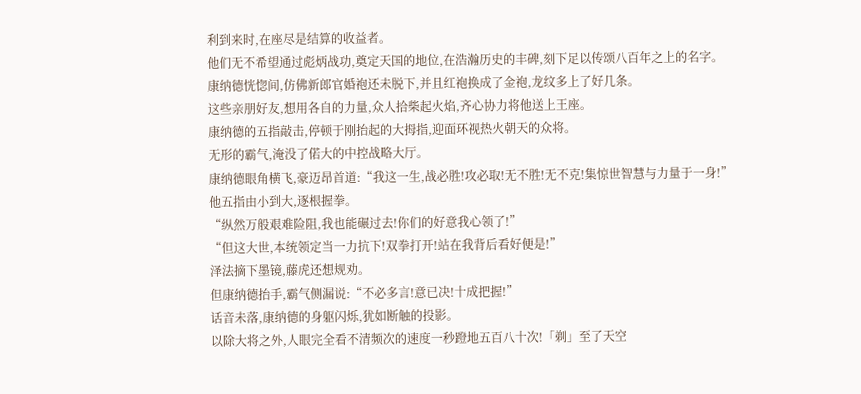利到来时,在座尽是结算的收益者。
他们无不希望通过彪炳战功,奠定天国的地位,在浩瀚历史的丰碑,刻下足以传颂八百年之上的名字。
康纳德恍惚间,仿佛新郎官婚袍还未脱下,并且红袍换成了金袍,龙纹多上了好几条。
这些亲朋好友,想用各自的力量,众人拾柴起火焰,齐心协力将他送上王座。
康纳德的五指敲击,停顿于刚抬起的大拇指,迎面环视热火朝天的众将。
无形的霸气,淹没了偌大的中控战略大厅。
康纳德眼角横飞,豪迈昂首道:“我这一生,战必胜!攻必取!无不胜!无不克!集惊世智慧与力量于一身!”
他五指由小到大,逐根握拳。
“纵然万般艰难险阻,我也能碾过去!你们的好意我心领了!”
“但这大世,本统领定当一力抗下!双拳打开!站在我背后看好便是!”
泽法摘下墨镜,藤虎还想规劝。
但康纳德抬手,霸气侧漏说:“不必多言!意已决!十成把握!”
话音未落,康纳德的身躯闪烁,犹如断触的投影。
以除大将之外,人眼完全看不清频次的速度一秒蹬地五百八十次!「剃」至了天空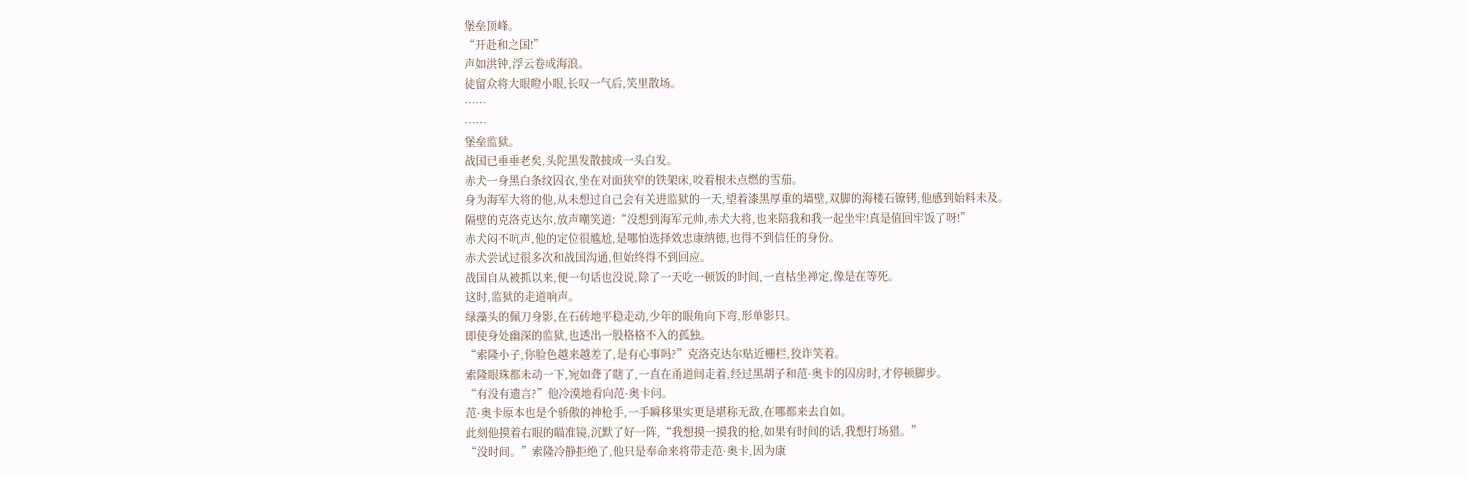堡垒顶峰。
“开赴和之国!”
声如洪钟,浮云卷成海浪。
徒留众将大眼瞪小眼,长叹一气后,笑里散场。
……
……
堡垒监狱。
战国已垂垂老矣,头陀黑发散披成一头白发。
赤犬一身黑白条纹囚衣,坐在对面狭窄的铁架床,咬着根未点燃的雪茄。
身为海军大将的他,从未想过自己会有关进监狱的一天,望着漆黑厚重的墙壁,双脚的海楼石镣铐,他感到始料未及。
隔壁的克洛克达尔,放声嘲笑道:“没想到海军元帅,赤犬大将,也来陪我和我一起坐牢!真是值回牢饭了呀!”
赤犬闷不吭声,他的定位很尴尬,是哪怕选择效忠康纳德,也得不到信任的身份。
赤犬尝试过很多次和战国沟通,但始终得不到回应。
战国自从被抓以来,便一句话也没说,除了一天吃一顿饭的时间,一直枯坐禅定,像是在等死。
这时,监狱的走道响声。
绿藻头的佩刀身影,在石砖地平稳走动,少年的眼角向下弯,形单影只。
即使身处幽深的监狱,也透出一股格格不入的孤独。
“索隆小子,你脸色越来越差了,是有心事吗?”克洛克达尔贴近栅栏,狡诈笑着。
索隆眼珠都未动一下,宛如聋了瞎了,一直在甬道间走着,经过黑胡子和范·奥卡的囚房时,才停顿脚步。
“有没有遗言?”他冷漠地看向范·奥卡问。
范·奥卡原本也是个骄傲的神枪手,一手瞬移果实更是堪称无敌,在哪都来去自如。
此刻他摸着右眼的瞄准镜,沉默了好一阵,“我想摸一摸我的枪,如果有时间的话,我想打场猎。”
“没时间。”索隆冷静拒绝了,他只是奉命来将带走范·奥卡,因为康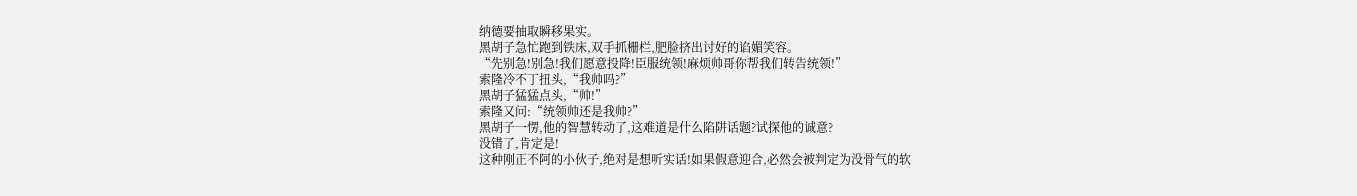纳德要抽取瞬移果实。
黑胡子急忙跑到铁床,双手抓栅栏,肥脸挤出讨好的谄媚笑容。
“先别急!别急!我们愿意投降!臣服统领!麻烦帅哥你帮我们转告统领!”
索隆冷不丁扭头,“我帅吗?”
黑胡子猛猛点头,“帅!”
索隆又问:“统领帅还是我帅?”
黑胡子一愣,他的智慧转动了,这难道是什么陷阱话题?试探他的诚意?
没错了,肯定是!
这种刚正不阿的小伙子,绝对是想听实话!如果假意迎合,必然会被判定为没骨气的软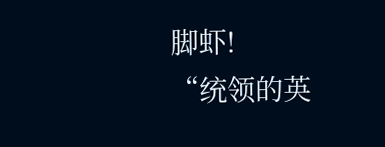脚虾!
“统领的英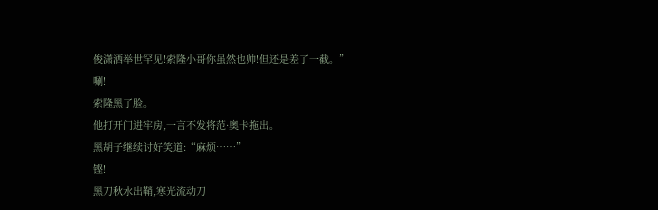俊潇洒举世罕见!索隆小哥你虽然也帅!但还是差了一截。”
唰!
索隆黑了脸。
他打开门进牢房,一言不发将范·奥卡拖出。
黑胡子继续讨好笑道:“麻烦……”
铿!
黑刀秋水出鞘,寒光流动刀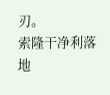刃。
索隆干净利落地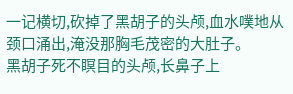一记横切,砍掉了黑胡子的头颅,血水噗地从颈口涌出,淹没那胸毛茂密的大肚子。
黑胡子死不瞑目的头颅,长鼻子上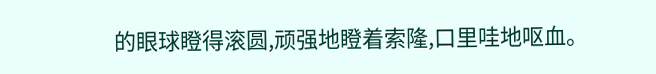的眼球瞪得滚圆,顽强地瞪着索隆,口里哇地呕血。